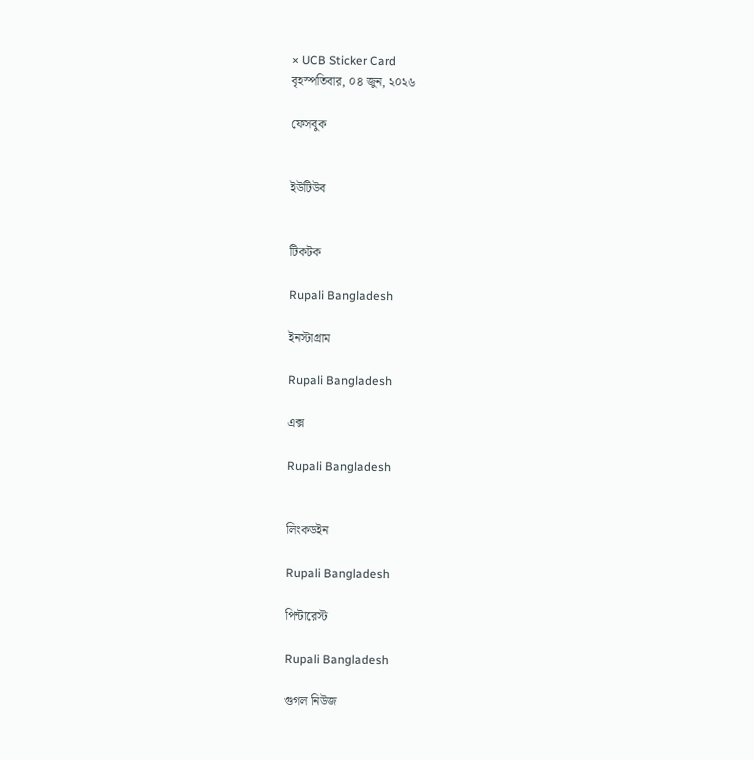× UCB Sticker Card
বৃহস্পতিবার, ০৪ জুন, ২০২৬

ফেসবুক


ইউটিউব


টিকটক

Rupali Bangladesh

ইনস্টাগ্রাম

Rupali Bangladesh

এক্স

Rupali Bangladesh


লিংকডইন

Rupali Bangladesh

পিন্টারেস্ট

Rupali Bangladesh

গুগল নিউজ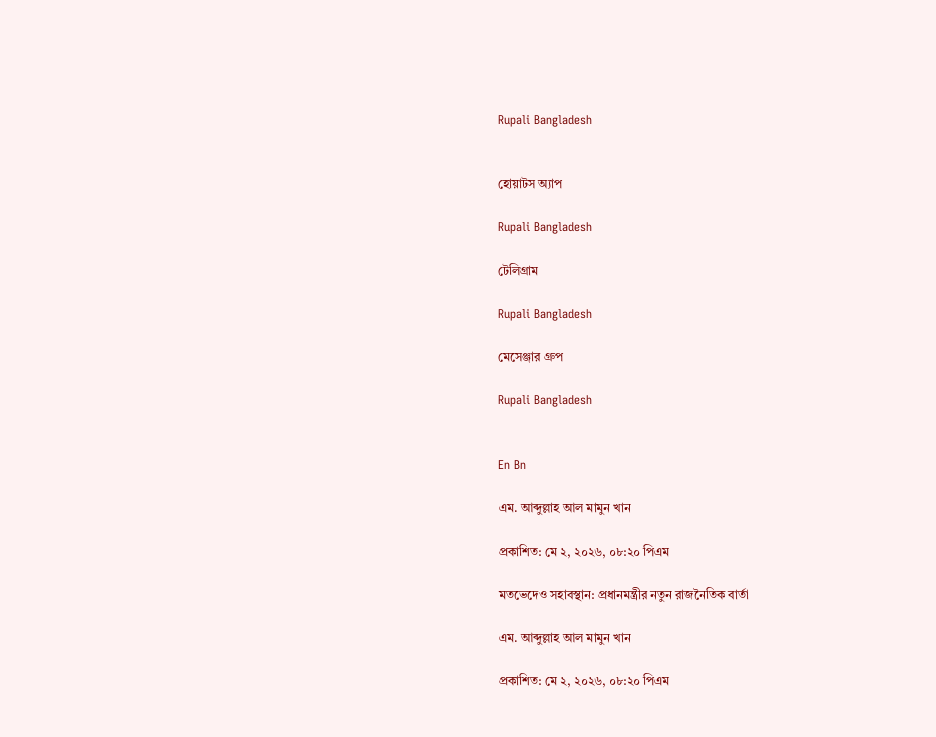Rupali Bangladesh


হোয়াটস অ্যাপ

Rupali Bangladesh

টেলিগ্রাম

Rupali Bangladesh

মেসেঞ্জার গ্রুপ

Rupali Bangladesh


En Bn

এম. আব্দুল্লাহ আল মামুন খান

প্রকাশিত: মে ২, ২০২৬, ০৮:২০ পিএম

মতভেদেও সহাবস্থান: প্রধানমন্ত্রীর নতুন রাজনৈতিক বার্তা

এম. আব্দুল্লাহ আল মামুন খান

প্রকাশিত: মে ২, ২০২৬, ০৮:২০ পিএম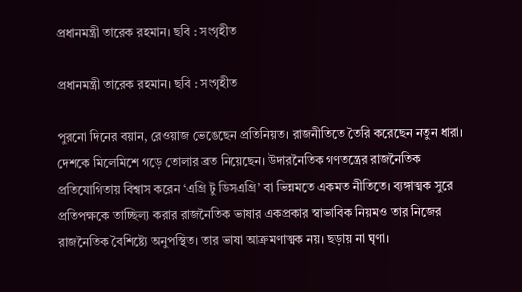প্রধানমন্ত্রী তারেক রহমান। ছবি : সংগৃহীত

প্রধানমন্ত্রী তারেক রহমান। ছবি : সংগৃহীত

পুরনো দিনের বয়ান, রেওয়াজ ভেঙেছেন প্রতিনিয়ত। রাজনীতিতে তৈরি করেছেন নতুন ধারা। দেশকে মিলেমিশে গড়ে তোলার ব্রত নিয়েছেন। উদারনৈতিক গণতন্ত্রের রাজনৈতিক প্রতিযোগিতায় বিশ্বাস করেন ‘এগ্রি টু ডিসএগ্রি’ বা ভিন্নমতে একমত নীতিতে। ব্যঙ্গাত্মক সুরে প্রতিপক্ষকে তাচ্ছিল্য করার রাজনৈতিক ভাষার একপ্রকার স্বাভাবিক নিয়মও তার নিজের রাজনৈতিক বৈশিষ্ট্যে অনুপস্থিত। তার ভাষা আক্রমণাত্মক নয়। ছড়ায় না ঘৃণা।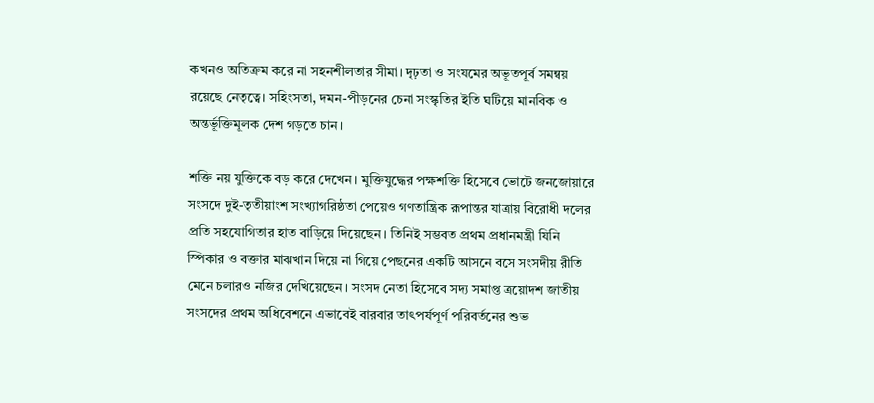কখনও অতিক্রম করে না সহনশীলতার সীমা। দৃঢ়তা ও সংযমের অভূতপূর্ব সমন্বয় রয়েছে নেতৃত্বে। সহিংসতা, দমন-পীড়নের চেনা সংস্কৃতির ইতি ঘটিয়ে মানবিক ও অন্তর্ভূক্তিমূলক দেশ গড়তে চান।

শক্তি নয় যুক্তিকে বড় করে দেখেন। মুক্তিযুদ্ধের পক্ষশক্তি হিসেবে ভোটে জনজোয়ারে সংসদে দুই-তৃতীয়াংশ সংখ্যাগরিষ্ঠতা পেয়েও গণতান্ত্রিক রূপান্তর যাত্রায় বিরোধী দলের প্রতি সহযোগিতার হাত বাড়িয়ে দিয়েছেন। তিনিই সম্ভবত প্রথম প্রধানমন্ত্রী যিনি স্পিকার ও বক্তার মাঝখান দিয়ে না গিয়ে পেছনের একটি আসনে বসে সংসদীয় রীতি মেনে চলারও নজির দেখিয়েছেন। সংসদ নেতা হিসেবে সদ্য সমাপ্ত ত্রয়োদশ জাতীয় সংসদের প্রথম অধিবেশনে এভাবেই বারবার তাৎপর্যপূর্ণ পরিবর্তনের শুভ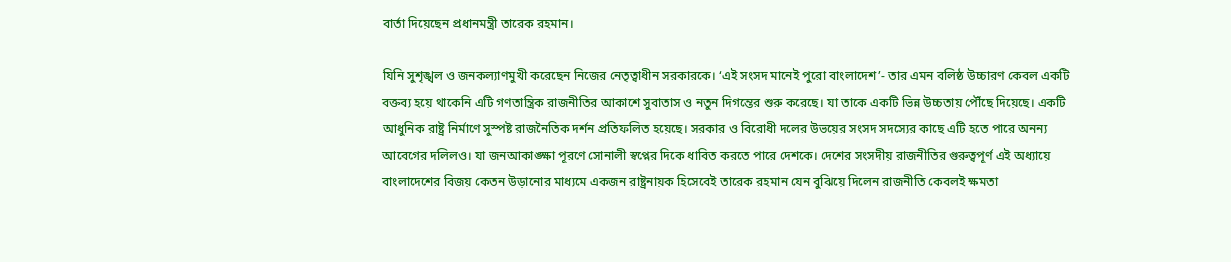বার্তা দিয়েছেন প্রধানমন্ত্রী তারেক রহমান।

যিনি সুশৃঙ্খল ও জনকল্যাণমুখী করেছেন নিজের নেতৃত্বাধীন সরকারকে। ‘এই সংসদ মানেই পুরো বাংলাদেশ’- তার এমন বলিষ্ঠ উচ্চারণ কেবল একটি বক্তব্য হয়ে থাকেনি এটি গণতান্ত্রিক রাজনীতির আকাশে সুবাতাস ও নতুন দিগন্তের শুরু করেছে। যা তাকে একটি ভিন্ন উচ্চতায় পৌঁছে দিয়েছে। একটি আধুনিক রাষ্ট্র নির্মাণে সুস্পষ্ট রাজনৈতিক দর্শন প্রতিফলিত হয়েছে। সরকার ও বিরোধী দলের উভয়ের সংসদ সদস্যের কাছে এটি হতে পারে অনন্য আবেগের দলিলও। যা জনআকাঙ্ক্ষা পূরণে সোনালী স্বপ্নের দিকে ধাবিত করতে পারে দেশকে। দেশের সংসদীয় রাজনীতির গুরুত্বপূর্ণ এই অধ্যায়ে বাংলাদেশের বিজয় কেতন উড়ানোর মাধ্যমে একজন রাষ্ট্রনায়ক হিসেবেই তারেক রহমান যেন বুঝিয়ে দিলেন রাজনীতি কেবলই ক্ষমতা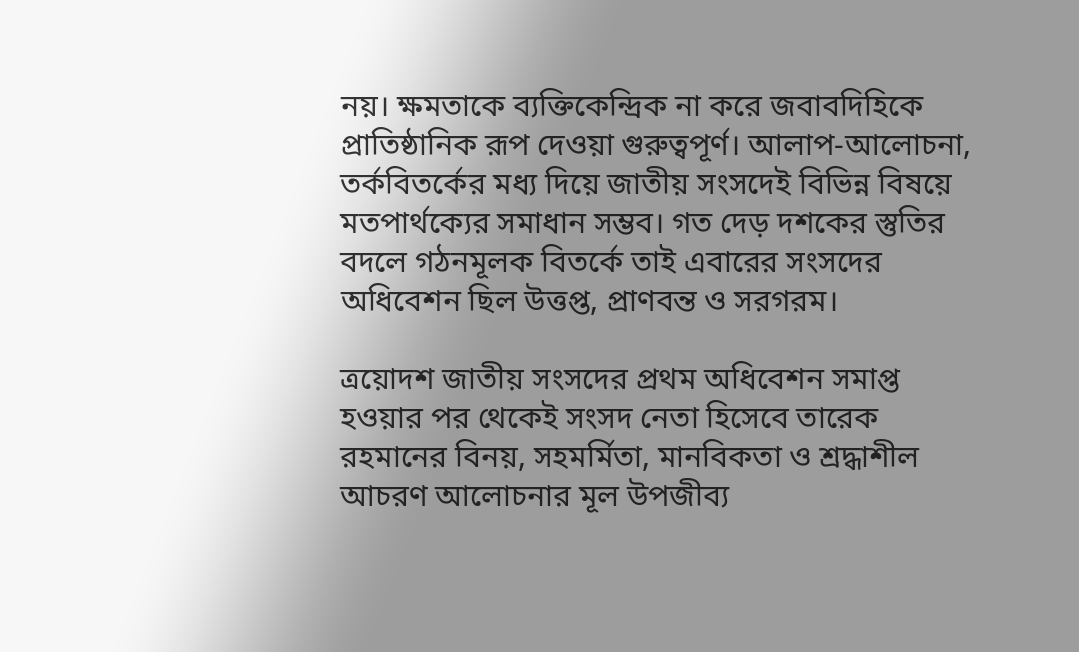নয়। ক্ষমতাকে ব্যক্তিকেন্দ্রিক না করে জবাবদিহিকে প্রাতিষ্ঠানিক রূপ দেওয়া গুরুত্বপূর্ণ। আলাপ-আলোচনা, তর্কবিতর্কের মধ্য দিয়ে জাতীয় সংসদেই বিভিন্ন বিষয়ে মতপার্থক্যের সমাধান সম্ভব। গত দেড় দশকের স্তুতির বদলে গঠনমূলক বিতর্কে তাই এবারের সংসদের অধিবেশন ছিল উত্তপ্ত, প্রাণবন্ত ও সরগরম।

ত্রয়োদশ জাতীয় সংসদের প্রথম অধিবেশন সমাপ্ত হওয়ার পর থেকেই সংসদ নেতা হিসেবে তারেক রহমানের বিনয়, সহমর্মিতা, মানবিকতা ও শ্রদ্ধাশীল আচরণ আলোচনার মূল উপজীব্য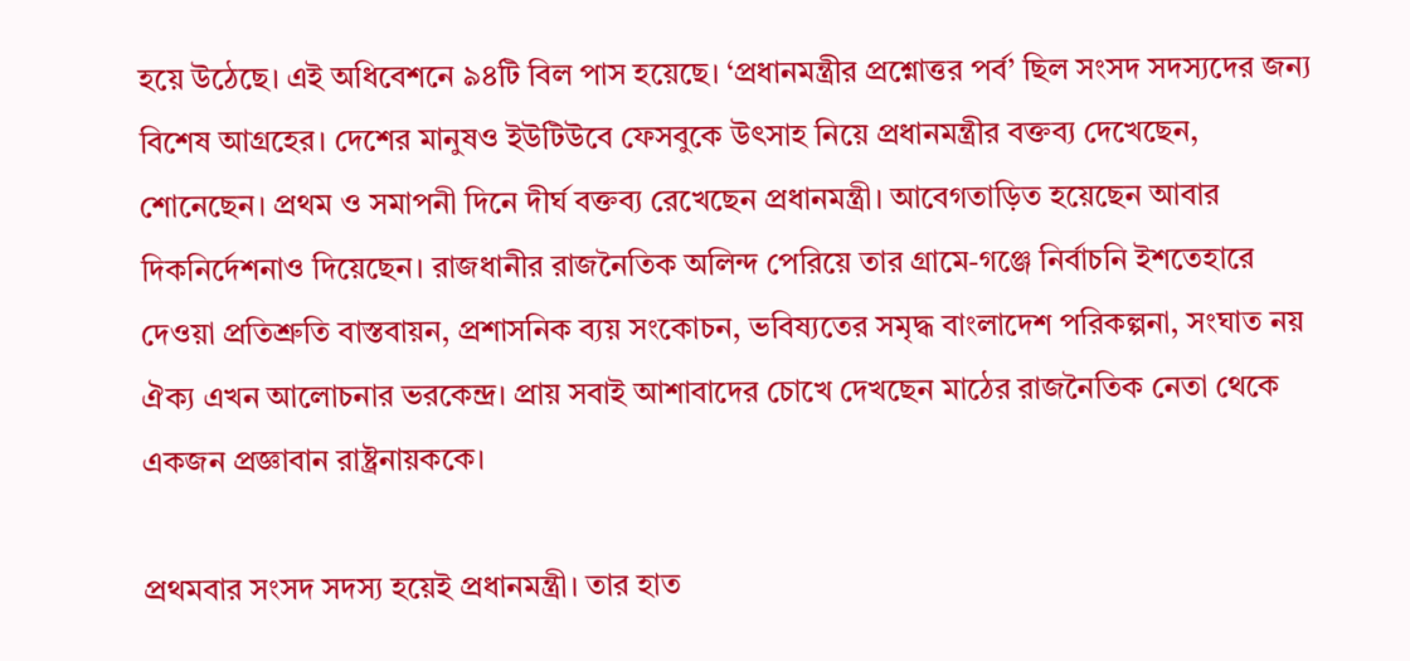হয়ে উঠেছে। এই অধিবেশনে ৯৪টি বিল পাস হয়েছে। ‘প্রধানমন্ত্রীর প্রশ্নোত্তর পর্ব’ ছিল সংসদ সদস্যদের জন্য বিশেষ আগ্রহের। দেশের মানুষও ইউটিউবে ফেসবুকে উৎসাহ নিয়ে প্রধানমন্ত্রীর বক্তব্য দেখেছেন, শোনেছেন। প্রথম ও সমাপনী দিনে দীর্ঘ বক্তব্য রেখেছেন প্রধানমন্ত্রী। আবেগতাড়িত হয়েছেন আবার দিকনির্দেশনাও দিয়েছেন। রাজধানীর রাজনৈতিক অলিন্দ পেরিয়ে তার গ্রামে-গঞ্জে নির্বাচনি ইশতেহারে দেওয়া প্রতিশ্রুতি বাস্তবায়ন, প্রশাসনিক ব্যয় সংকোচন, ভবিষ্যতের সমৃদ্ধ বাংলাদেশ পরিকল্পনা, সংঘাত নয় ঐক্য এখন আলোচনার ভরকেন্দ্র। প্রায় সবাই আশাবাদের চোখে দেখছেন মাঠের রাজনৈতিক নেতা থেকে একজন প্রজ্ঞাবান রাষ্ট্রনায়ককে।

প্রথমবার সংসদ সদস্য হয়েই প্রধানমন্ত্রী। তার হাত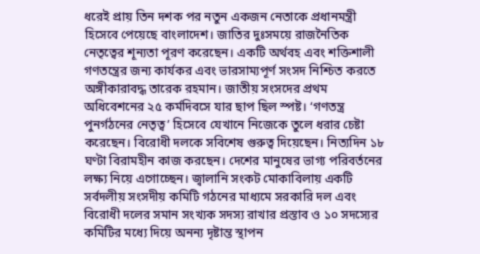ধরেই প্রায় তিন দশক পর নতুন একজন নেতাকে প্রধানমন্ত্রী হিসেবে পেয়েছে বাংলাদেশ। জাতির দুঃসময়ে রাজনৈতিক নেতৃত্বের শূন্যতা পূরণ করেছেন। একটি অর্থবহ এবং শক্তিশালী গণতন্ত্রের জন্য কার্যকর এবং ভারসাম্যপূর্ণ সংসদ নিশ্চিত করতে অঙ্গীকারাবদ্ধ তারেক রহমান। জাতীয় সংসদের প্রথম অধিবেশনের ২৫ কর্মদিবসে যার ছাপ ছিল স্পষ্ট। ‘গণতন্ত্র পুনর্গঠনের নেতৃত্ব’ হিসেবে যেখানে নিজেকে তুলে ধরার চেষ্টা করেছেন। বিরোধী দলকে সবিশেষ গুরুত্ব দিয়েছেন। নিত্যদিন ১৮ ঘণ্টা বিরামহীন কাজ করছেন। দেশের মানুষের ভাগ্য পরিবর্তনের লক্ষ্য নিয়ে এগোচ্ছেন। জ্বালানি সংকট মোকাবিলায় একটি সর্বদলীয় সংসদীয় কমিটি গঠনের মাধ্যমে সরকারি দল এবং বিরোধী দলের সমান সংখ্যক সদস্য রাখার প্রস্তাব ও ১০ সদস্যের কমিটির মধ্যে দিয়ে অনন্য দৃষ্টান্ত স্থাপন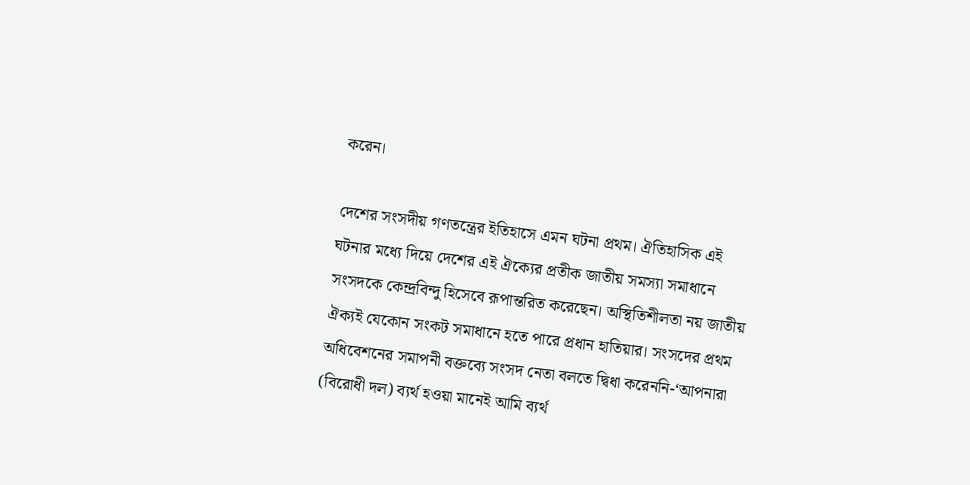করেন।

দেশের সংসদীয় গণতন্ত্রের ইতিহাসে এমন ঘটনা প্রথম। ঐতিহাসিক এই ঘটনার মধ্যে দিয়ে দেশের এই ঐক্যের প্রতীক জাতীয় সমস্যা সমাধানে সংসদকে কেন্দ্রবিন্দু হিসেবে রূপান্তরিত করেছেন। অস্থিতিশীলতা নয় জাতীয় ঐক্যই যেকোন সংকট সমাধানে হতে পারে প্রধান হাতিয়ার। সংসদের প্রথম অধিবেশনের সমাপনী বক্তব্যে সংসদ নেতা বলতে দ্বিধা করেননি-‘আপনারা (বিরোধী দল) ব্যর্থ হওয়া মানেই আমি ব্যর্থ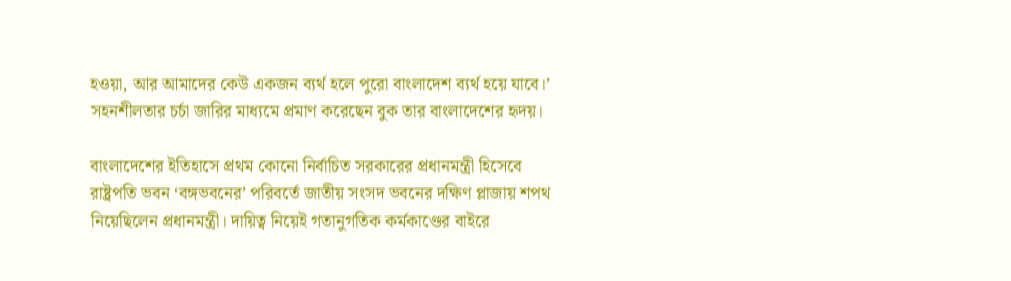হওয়া, আর আমাদের কেউ একজন ব্যর্থ হলে পুরো বাংলাদেশ ব্যর্থ হয়ে যাবে।’ সহনশীলতার চর্চা জারির মাধ্যমে প্রমাণ করেছেন বুক তার বাংলাদেশের হৃদয়।

বাংলাদেশের ইতিহাসে প্রথম কোনো নির্বাচিত সরকারের প্রধানমন্ত্রী হিসেবে রাষ্ট্রপতি ভবন ‘বঙ্গভবনের’ পরিবর্তে জাতীয় সংসদ ভবনের দক্ষিণ প্লাজায় শপথ নিয়েছিলেন প্রধানমন্ত্রী। দায়িত্ব নিয়েই গতানুগতিক কর্মকাণ্ডের বাইরে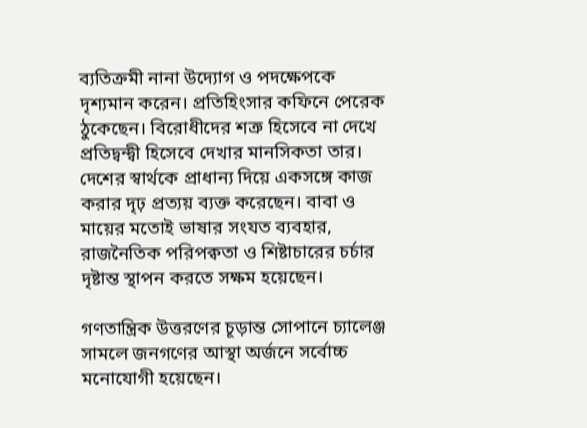ব্যতিক্রমী নানা উদ্যোগ ও পদক্ষেপকে দৃশ্যমান করেন। প্রতিহিংসার কফিনে পেরেক ঠুকেছেন। বিরোধীদের শত্রু হিসেবে না দেখে প্রতিদ্বন্দ্বী হিসেবে দেখার মানসিকতা তার। দেশের স্বার্থকে প্রাধান্য দিয়ে একসঙ্গে কাজ করার দৃঢ় প্রত্যয় ব্যক্ত করেছেন। বাবা ও মায়ের মতোই ভাষার সংযত ব্যবহার, রাজনৈতিক পরিপক্বতা ও শিষ্টাচারের চর্চার দৃষ্টান্ত স্থাপন করতে সক্ষম হয়েছেন।

গণতান্ত্রিক উত্তরণের চূড়ান্ত সোপানে চ্যালেঞ্জ সামলে জনগণের আস্থা অর্জনে সর্বোচ্চ মনোযোগী হয়েছেন।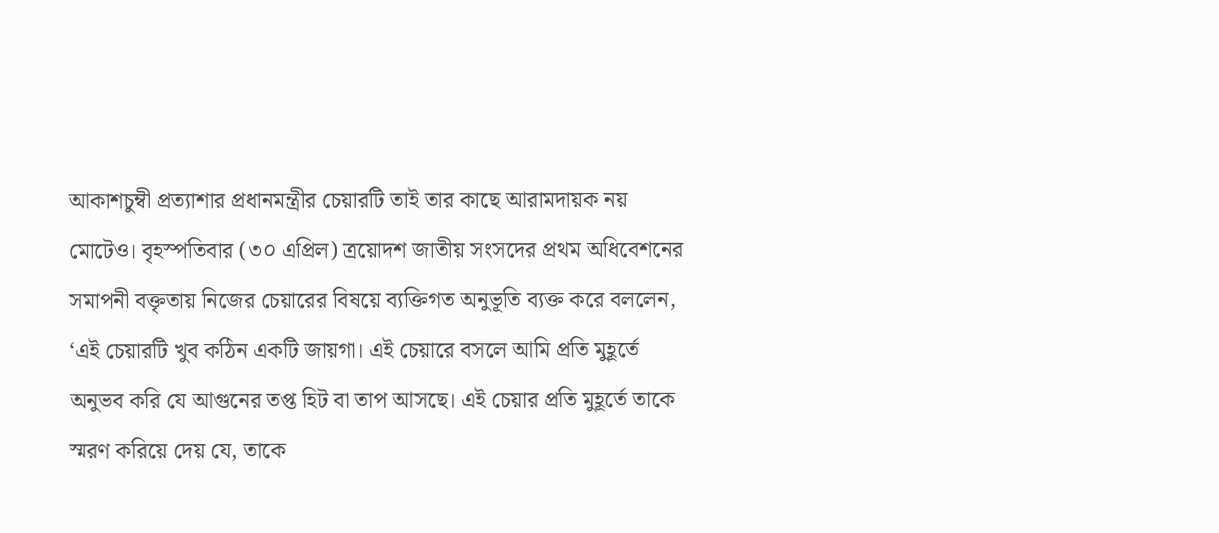আকাশচুম্বী প্রত্যাশার প্রধানমন্ত্রীর চেয়ারটি তাই তার কাছে আরামদায়ক নয় মোটেও। বৃহস্পতিবার (৩০ এপ্রিল) ত্রয়োদশ জাতীয় সংসদের প্রথম অধিবেশনের সমাপনী বক্তৃতায় নিজের চেয়ারের বিষয়ে ব্যক্তিগত অনুভূতি ব্যক্ত করে বললেন, ‘এই চেয়ারটি খুব কঠিন একটি জায়গা। এই চেয়ারে বসলে আমি প্রতি মুহূর্তে অনুভব করি যে আগুনের তপ্ত হিট বা তাপ আসছে। এই চেয়ার প্রতি মুহূর্তে তাকে স্মরণ করিয়ে দেয় যে, তাকে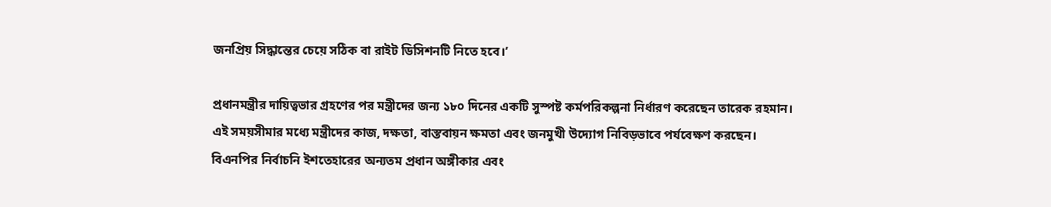জনপ্রিয় সিদ্ধান্তের চেয়ে সঠিক বা রাইট ডিসিশনটি নিতে হবে।’

প্রধানমন্ত্রীর দায়িত্বভার গ্রহণের পর মন্ত্রীদের জন্য ১৮০ দিনের একটি সুস্পষ্ট কর্মপরিকল্পনা নির্ধারণ করেছেন তারেক রহমান। এই সময়সীমার মধ্যে মন্ত্রীদের কাজ, দক্ষতা, বাস্তবায়ন ক্ষমতা এবং জনমুখী উদ্যোগ নিবিড়ভাবে পর্যবেক্ষণ করছেন। বিএনপির নির্বাচনি ইশতেহারের অন্যতম প্রধান অঙ্গীকার এবং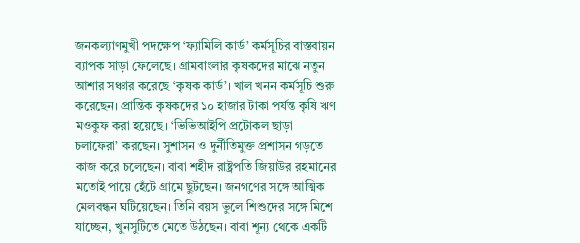জনকল্যাণমুখী পদক্ষেপ ‘ফ্যামিলি কার্ড’ কর্মসূচির বাস্তবায়ন ব্যাপক সাড়া ফেলেছে। গ্রামবাংলার কৃষকদের মাঝে নতুন আশার সঞ্চার করেছে ‘কৃষক কার্ড’। খাল খনন কর্মসূচি শুরু করেছেন। প্রান্তিক কৃষকদের ১০ হাজার টাকা পর্যন্ত কৃষি ঋণ মওকুফ করা হয়েছে। ‘ভিভিআইপি প্রটোকল ছাড়া চলাফেরা’ করছেন। সুশাসন ও দুর্নীতিমুক্ত প্রশাসন গড়তে কাজ করে চলেছেন। বাবা শহীদ রাষ্ট্রপতি জিয়াউর রহমানের মতোই পায়ে হেঁটে গ্রামে ছুটছেন। জনগণের সঙ্গে আত্মিক মেলবন্ধন ঘটিয়েছেন। তিনি বয়স ভুলে শিশুদের সঙ্গে মিশে যাচ্ছেন, খুনসুটিতে মেতে উঠছেন। বাবা শূন্য থেকে একটি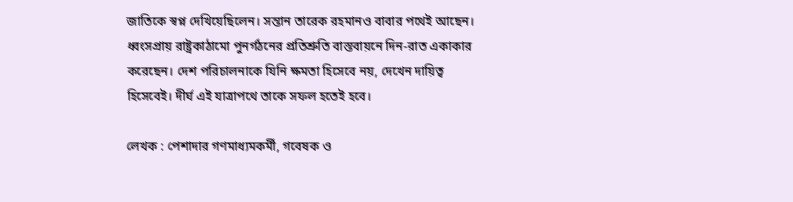জাতিকে স্বপ্ন দেখিয়েছিলেন। সন্তান তারেক রহমানও বাবার পথেই আছেন। ধ্বংসপ্রায় রাষ্ট্রকাঠামো পুনর্গঠনের প্রতিশ্রুতি বাস্তবায়নে দিন-রাত একাকার করেছেন। দেশ পরিচালনাকে যিনি ক্ষমতা হিসেবে নয়, দেখেন দায়িত্ব হিসেবেই। দীর্ঘ এই যাত্রাপথে তাকে সফল হতেই হবে।

লেখক : পেশাদার গণমাধ্যমকর্মী, গবেষক ও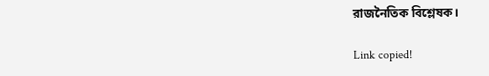রাজনৈতিক বিশ্লেষক।

Link copied!